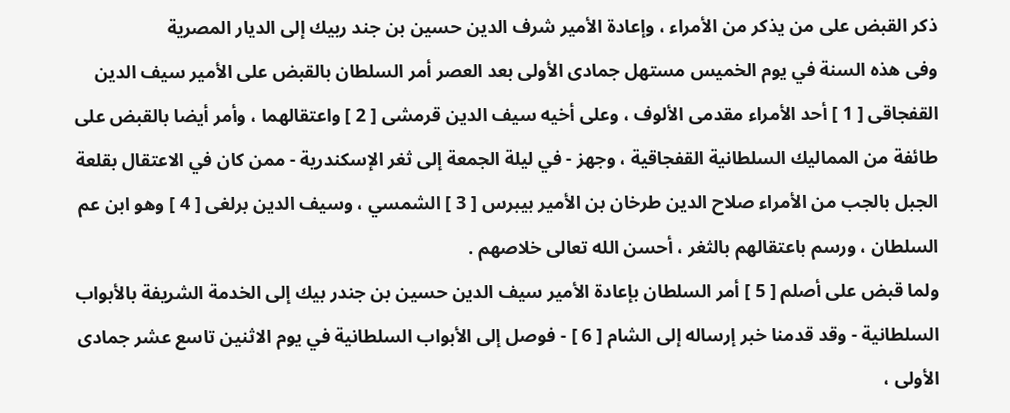ذكر القبض على من يذكر من الأمراء ، وإعادة الأمير شرف الدين حسين بن جند ربيك إلى الديار المصرية
وفى هذه السنة في يوم الخميس مستهل جمادى الأولى بعد العصر أمر السلطان بالقبض على الأمير سيف الدين القفجاقى [ 1 ] أحد الأمراء مقدمى الألوف ، وعلى أخيه سيف الدين قرمشى [ 2 ] واعتقالهما ، وأمر أيضا بالقبض على طائفة من المماليك السلطانية القفجاقية ، وجهز - في ليلة الجمعة إلى ثغر الإسكندرية - ممن كان في الاعتقال بقلعة الجبل بالجب من الأمراء صلاح الدين طرخان بن الأمير بيبرس [ 3 ] الشمسي ، وسيف الدين برلغى [ 4 ] وهو ابن عم السلطان ، ورسم باعتقالهم بالثغر ، أحسن الله تعالى خلاصهم .
ولما قبض على أصلم [ 5 ] أمر السلطان بإعادة الأمير سيف الدين حسين بن جندر بيك إلى الخدمة الشريفة بالأبواب السلطانية - وقد قدمنا خبر إرساله إلى الشام [ 6 ] - فوصل إلى الأبواب السلطانية في يوم الاثنين تاسع عشر جمادى الأولى ،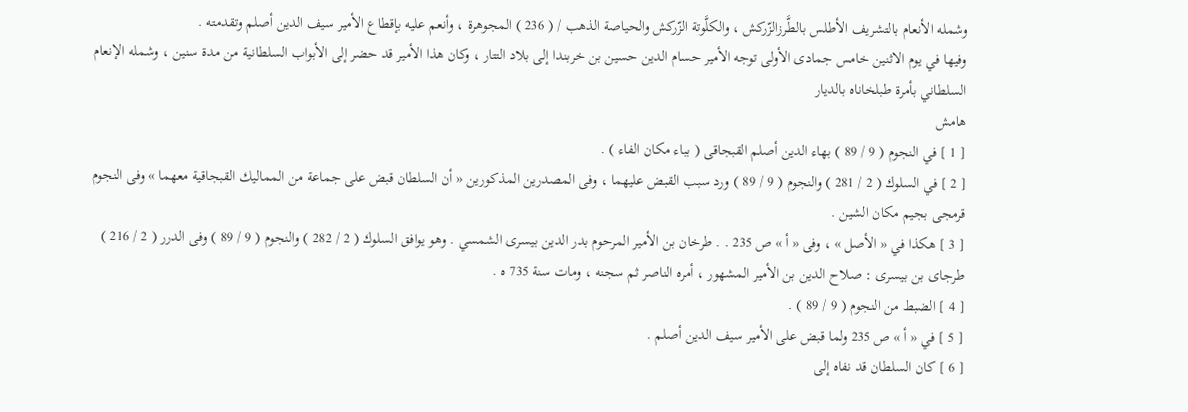وشمله الأنعام بالتشريف الأطلس بالطَّرزالزّركش ، والكلَّوتة الزّركش والحياصة الذهب / ( 236 ) المجوهرة ، وأنعم عليه بإقطاع الأمير سيف الدين أصلم وتقدمته .
وفيها في يوم الاثنين خامس جمادى الأولى توجه الأمير حسام الدين حسين بن خربندا إلى بلاد التتار ، وكان هذا الأمير قد حضر إلى الأبواب السلطانية من مدة سنين ، وشمله الإنعام السلطاني بأمرة طبلخاناه بالديار
هامش
[ 1 ] في النجوم ( 9 / 89 ) بهاء الدين أصلم القبجاقى ( بباء مكان الفاء ) .
[ 2 ] في السلوك ( 2 / 281 ) والنجوم ( 9 / 89 ) ورد سبب القبض عليهما ، وفى المصدرين المذكورين « أن السلطان قبض على جماعة من المماليك القبجاقية معهما » وفى النجوم قرمجى بجيم مكان الشين .
[ 3 ] هكذا في « الأصل » ، وفى « أ » ص 235 . . طرخان بن الأمير المرحوم بدر الدين بيسرى الشمسي . وهو يوافق السلوك ( 2 / 282 ) والنجوم ( 9 / 89 ) وفى الدرر ( 2 / 216 ) طرجاى بن بيسرى : صلاح الدين بن الأمير المشهور ، أمره الناصر ثم سجنه ، ومات سنة 735 ه .
[ 4 ] الضبط من النجوم ( 9 / 89 ) .
[ 5 ] في « أ » ص 235 ولما قبض على الأمير سيف الدين أصلم .
[ 6 ] كان السلطان قد نفاه إلى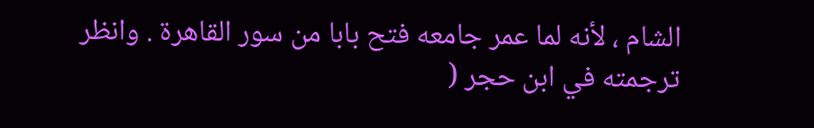الشام ، لأنه لما عمر جامعه فتح بابا من سور القاهرة . وانظر ترجمته في ابن حجر (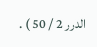الدرر 2 / 50 ) .